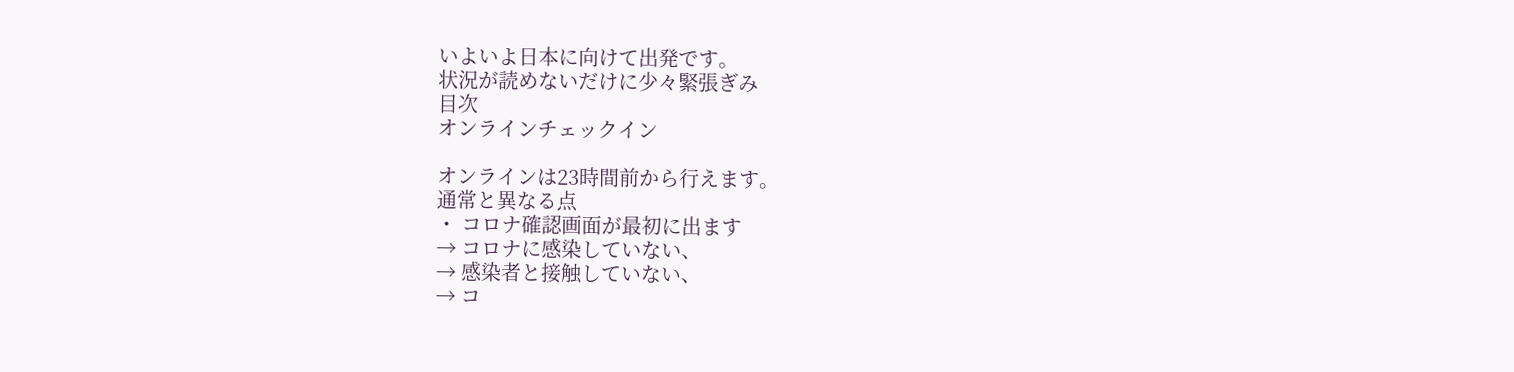いよいよ日本に向けて出発です。
状況が読めないだけに少々緊張ぎみ
目次
オンラインチェックイン

オンラインは23時間前から行えます。
通常と異なる点
・ コロナ確認画面が最初に出ます
→ コロナに感染していない、
→ 感染者と接触していない、
→ コ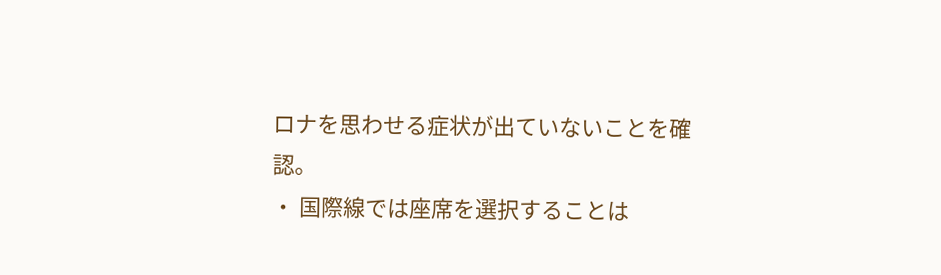ロナを思わせる症状が出ていないことを確認。
・ 国際線では座席を選択することは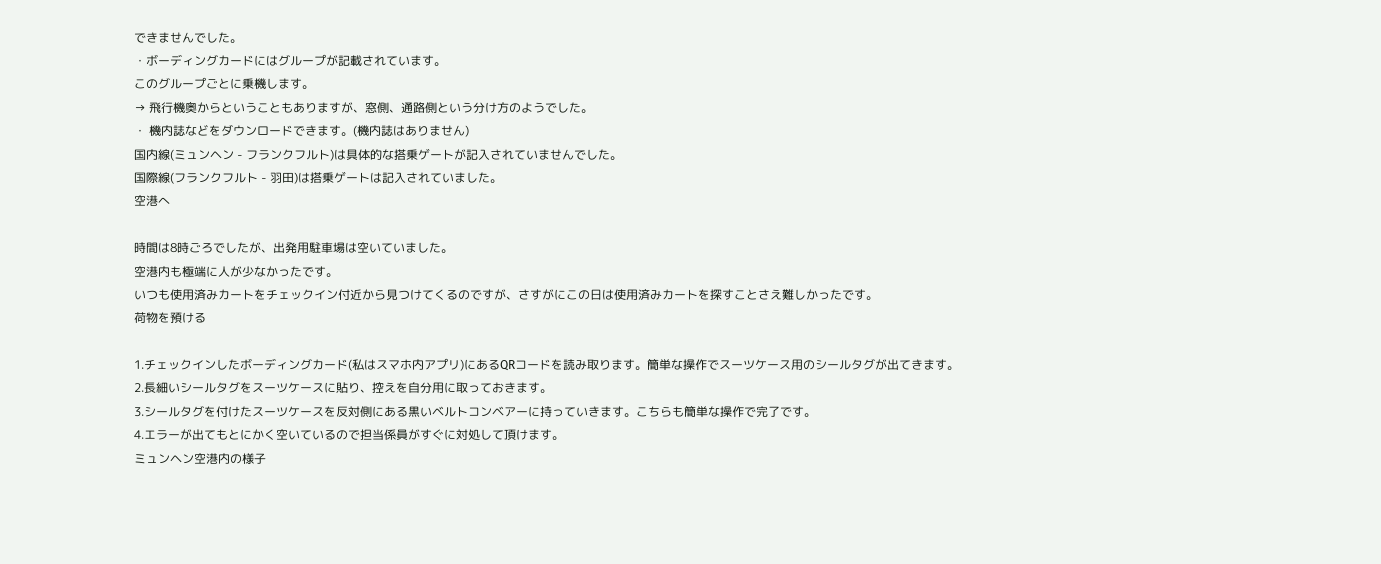できませんでした。
・ボーディングカードにはグループが記載されています。
このグループごとに乗機します。
→ 飛行機奥からということもありますが、窓側、通路側という分け方のようでした。
・ 機内誌などをダウンロードできます。(機内誌はありません)
国内線(ミュンヘン - フランクフルト)は具体的な搭乗ゲートが記入されていませんでした。
国際線(フランクフルト - 羽田)は搭乗ゲートは記入されていました。
空港へ

時間は8時ごろでしたが、出発用駐車場は空いていました。
空港内も極端に人が少なかったです。
いつも使用済みカートをチェックイン付近から見つけてくるのですが、さすがにこの日は使用済みカートを探すことさえ難しかったです。
荷物を預ける

1.チェックインしたボーディングカード(私はスマホ内アプリ)にあるQRコードを読み取ります。簡単な操作でスーツケース用のシールタグが出てきます。
2.長細いシールタグをスーツケースに貼り、控えを自分用に取っておきます。
3.シールタグを付けたスーツケースを反対側にある黒いベルトコンベアーに持っていきます。こちらも簡単な操作で完了です。
4.エラーが出てもとにかく空いているので担当係員がすぐに対処して頂けます。
ミュンヘン空港内の様子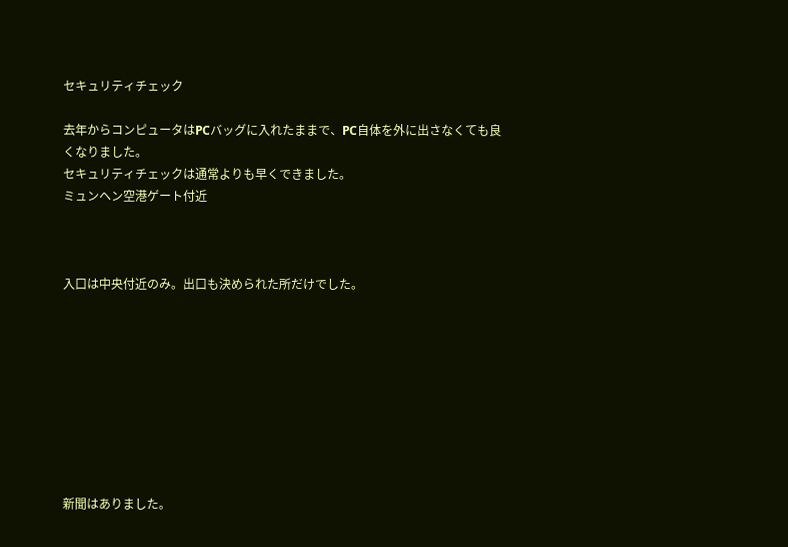セキュリティチェック

去年からコンピュータはPCバッグに入れたままで、PC自体を外に出さなくても良くなりました。
セキュリティチェックは通常よりも早くできました。
ミュンヘン空港ゲート付近



入口は中央付近のみ。出口も決められた所だけでした。









新聞はありました。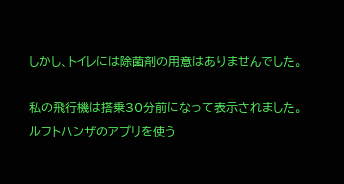しかし、トイレには除菌剤の用意はありませんでした。

私の飛行機は搭乗30分前になって表示されました。
ルフトハンザのアプリを使う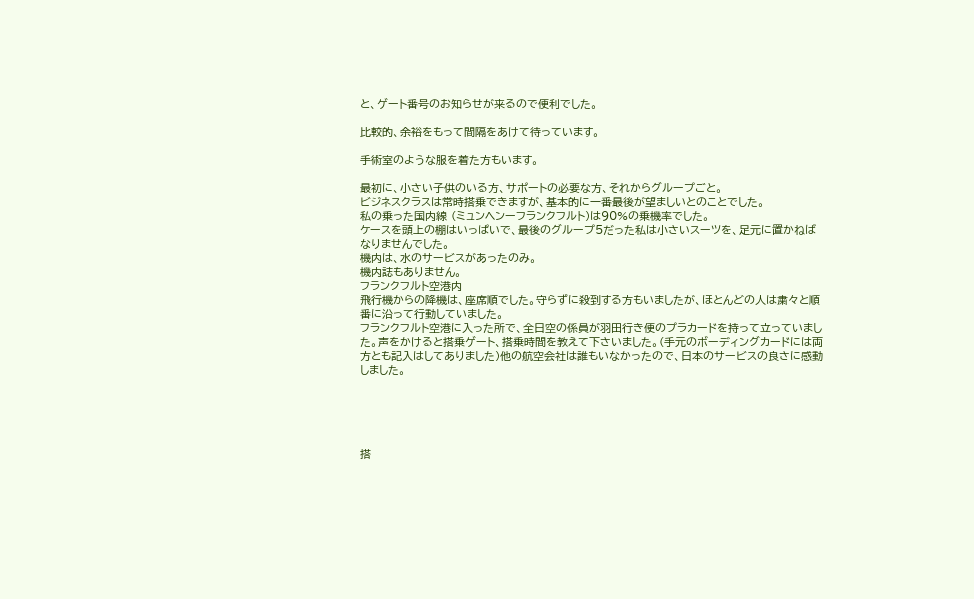と、ゲート番号のお知らせが来るので便利でした。

比較的、余裕をもって間隔をあけて待っています。

手術室のような服を着た方もいます。

最初に、小さい子供のいる方、サポートの必要な方、それからグループごと。
ビジネスクラスは常時搭乗できますが、基本的に一番最後が望ましいとのことでした。
私の乗った国内線 (ミュンヘンーフランクフルト)は90%の乗機率でした。
ケースを頭上の棚はいっぱいで、最後のグループ5だった私は小さいスーツを、足元に置かねばなりませんでした。
機内は、水のサービスがあったのみ。
機内誌もありません。
フランクフルト空港内
飛行機からの降機は、座席順でした。守らずに殺到する方もいましたが、ほとんどの人は粛々と順番に沿って行動していました。
フランクフルト空港に入った所で、全日空の係員が羽田行き便のプラカードを持って立っていました。声をかけると搭乗ゲート、搭乗時間を教えて下さいました。(手元のボーディングカードには両方とも記入はしてありました)他の航空会社は誰もいなかったので、日本のサービスの良さに感動しました。





搭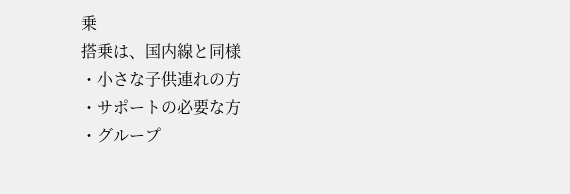乗
搭乗は、国内線と同様
・小さな子供連れの方
・サポートの必要な方
・グループ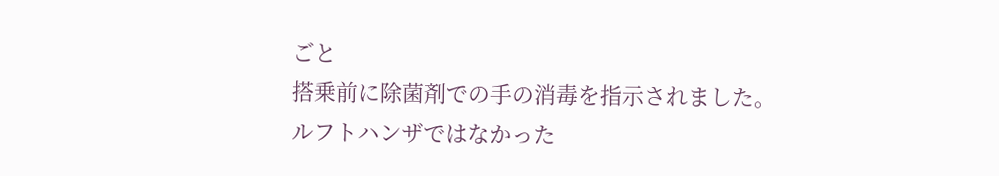ごと
搭乗前に除菌剤での手の消毒を指示されました。
ルフトハンザではなかった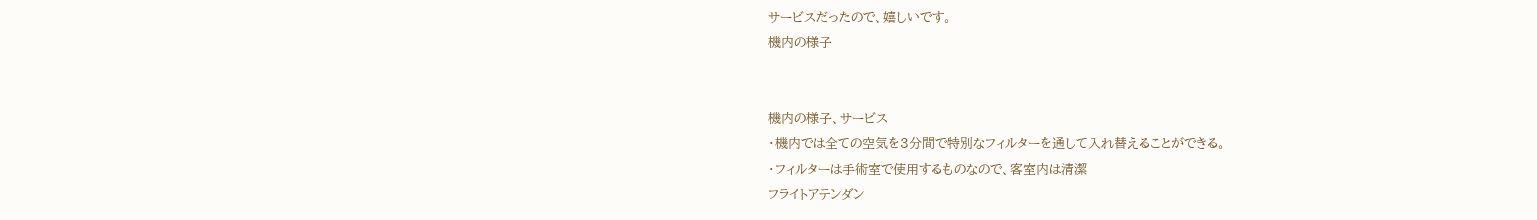サービスだったので、嬉しいです。
機内の様子


機内の様子、サービス
・機内では全ての空気を3分間で特別なフィルターを通して入れ替えることができる。
・フィルターは手術室で使用するものなので、客室内は清潔
フライトアテンダン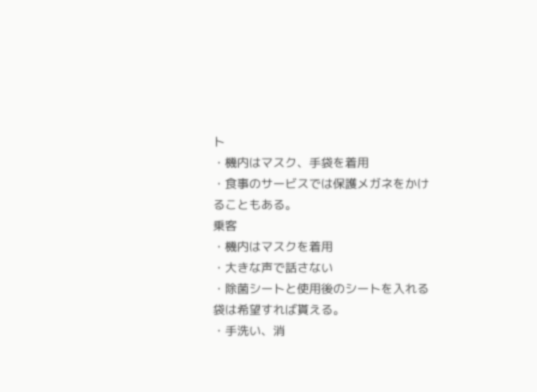ト
・機内はマスク、手袋を着用
・食事のサービスでは保護メガネをかけることもある。
乗客
・機内はマスクを着用
・大きな声で話さない
・除菌シートと使用後のシートを入れる袋は希望すれば貰える。
・手洗い、消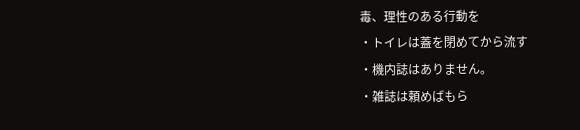毒、理性のある行動を
・トイレは蓋を閉めてから流す
・機内誌はありません。
・雑誌は頼めばもら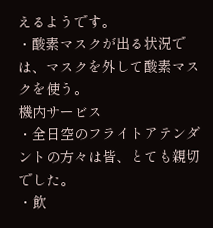えるようです。
・酸素マスクが出る状況では、マスクを外して酸素マスクを使う。
機内サービス
・全日空のフライトアテンダントの方々は皆、とても親切でした。
・飲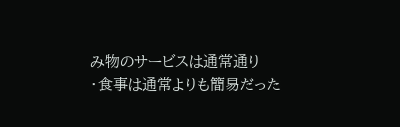み物のサービスは通常通り
・食事は通常よりも簡易だった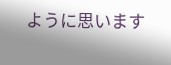ように思います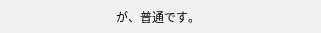が、普通です。